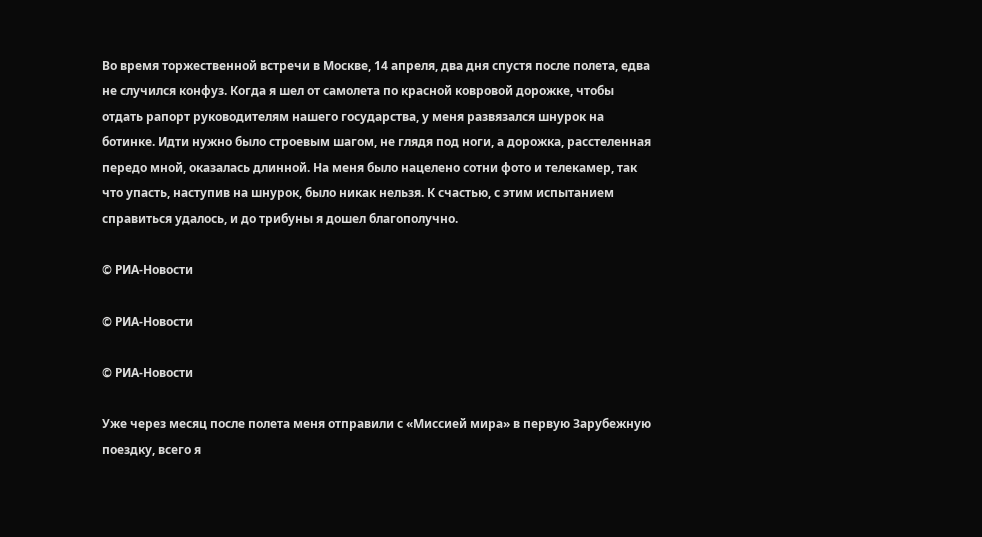Во время торжественной встречи в Москве, 14 апреля, два дня спустя после полета, едва не случился конфуз. Когда я шел от самолета по красной ковровой дорожке, чтобы отдать рапорт руководителям нашего государства, у меня развязался шнурок на ботинке. Идти нужно было строевым шагом, не глядя под ноги, а дорожка, расстеленная передо мной, оказалась длинной. На меня было нацелено сотни фото и телекамер, так что упасть, наступив на шнурок, было никак нельзя. К счастью, с этим испытанием справиться удалось, и до трибуны я дошел благополучно.

© РИА-Новости

© РИА-Новости

© РИА-Новости

Уже через месяц после полета меня отправили с «Миссией мира» в первую Зарубежную поездку, всего я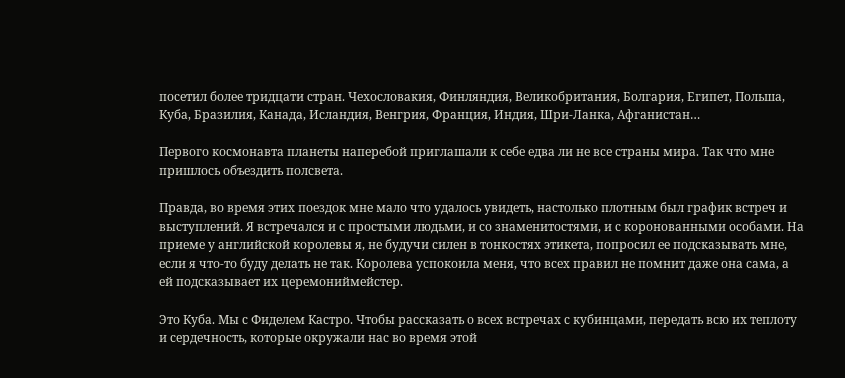посетил более тридцати стран. Чехословакия, Финляндия, Великобритания, Болгария, Египет, Польша, Куба, Бразилия, Канада, Исландия, Венгрия, Франция, Индия, Шри-Ланка, Афганистан…

Первого космонавта планеты наперебой приглашали к себе едва ли не все страны мира. Так что мне пришлось объездить полсвета.

Правда, во время этих поездок мне мало что удалось увидеть, настолько плотным был график встреч и выступлений. Я встречался и с простыми людьми, и со знаменитостями, и с коронованными особами. На приеме у английской королевы я, не будучи силен в тонкостях этикета, попросил ее подсказывать мне, если я что-то буду делать не так. Королева успокоила меня, что всех правил не помнит даже она сама, а ей подсказывает их церемониймейстер.

Это Куба. Мы с Фиделем Кастро. Чтобы рассказать о всех встречах с кубинцами, передать всю их теплоту и сердечность, которые окружали нас во время этой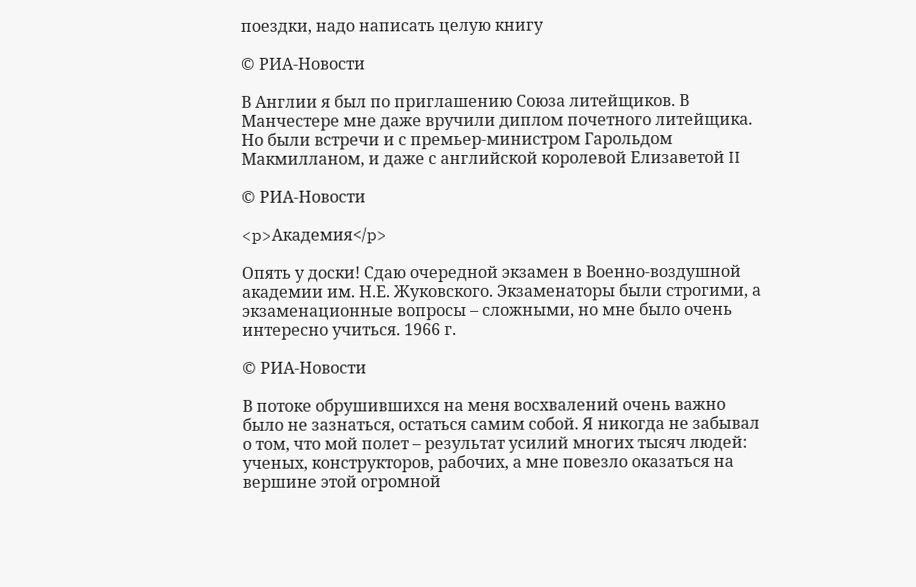поездки, надо написать целую книгу

© РИА-Новости

В Англии я был по приглашению Союза литейщиков. В Манчестере мне даже вручили диплом почетного литейщика. Но были встречи и с премьер-министром Гарольдом Макмилланом, и даже с английской королевой Елизаветой II

© РИА-Новости

<p>Академия</p>

Опять у доски! Сдаю очередной экзамен в Военно-воздушной академии им. Н.Е. Жуковского. Экзаменаторы были строгими, а экзаменационные вопросы – сложными, но мне было очень интересно учиться. 1966 г.

© РИА-Новости

В потоке обрушившихся на меня восхвалений очень важно было не зазнаться, остаться самим собой. Я никогда не забывал о том, что мой полет – результат усилий многих тысяч людей: ученых, конструкторов, рабочих, а мне повезло оказаться на вершине этой огромной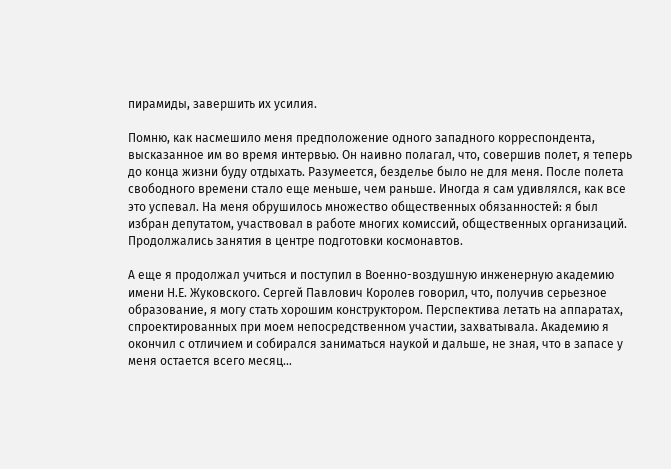пирамиды, завершить их усилия.

Помню, как насмешило меня предположение одного западного корреспондента, высказанное им во время интервью. Он наивно полагал, что, совершив полет, я теперь до конца жизни буду отдыхать. Разумеется, безделье было не для меня. После полета свободного времени стало еще меньше, чем раньше. Иногда я сам удивлялся, как все это успевал. На меня обрушилось множество общественных обязанностей: я был избран депутатом, участвовал в работе многих комиссий, общественных организаций. Продолжались занятия в центре подготовки космонавтов.

А еще я продолжал учиться и поступил в Военно-воздушную инженерную академию имени Н.Е. Жуковского. Сергей Павлович Королев говорил, что, получив серьезное образование, я могу стать хорошим конструктором. Перспектива летать на аппаратах, спроектированных при моем непосредственном участии, захватывала. Академию я окончил с отличием и собирался заниматься наукой и дальше, не зная, что в запасе у меня остается всего месяц…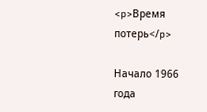<p>Время потерь</p>

Начало 1966 года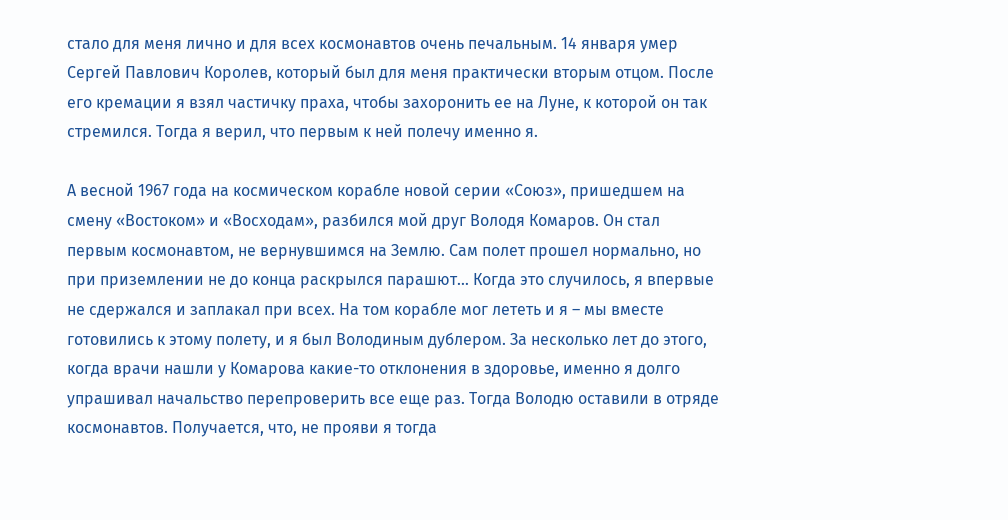стало для меня лично и для всех космонавтов очень печальным. 14 января умер Сергей Павлович Королев, который был для меня практически вторым отцом. После его кремации я взял частичку праха, чтобы захоронить ее на Луне, к которой он так стремился. Тогда я верил, что первым к ней полечу именно я.

А весной 1967 года на космическом корабле новой серии «Союз», пришедшем на смену «Востоком» и «Восходам», разбился мой друг Володя Комаров. Он стал первым космонавтом, не вернувшимся на Землю. Сам полет прошел нормально, но при приземлении не до конца раскрылся парашют… Когда это случилось, я впервые не сдержался и заплакал при всех. На том корабле мог лететь и я – мы вместе готовились к этому полету, и я был Володиным дублером. За несколько лет до этого, когда врачи нашли у Комарова какие-то отклонения в здоровье, именно я долго упрашивал начальство перепроверить все еще раз. Тогда Володю оставили в отряде космонавтов. Получается, что, не прояви я тогда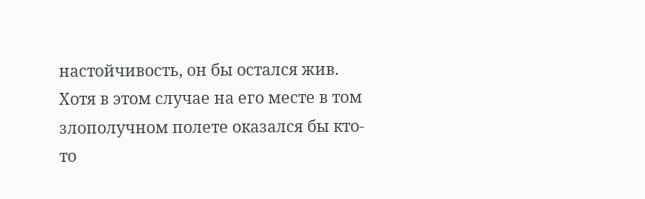настойчивость, он бы остался жив. Хотя в этом случае на его месте в том злополучном полете оказался бы кто-то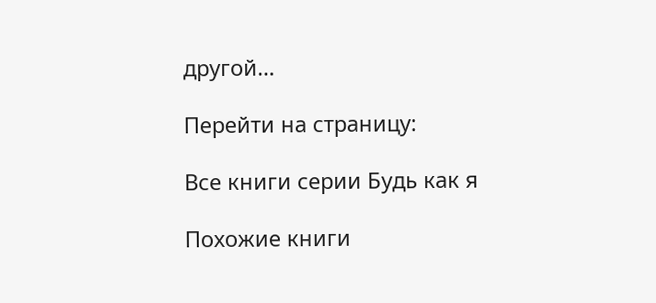другой…

Перейти на страницу:

Все книги серии Будь как я

Похожие книги